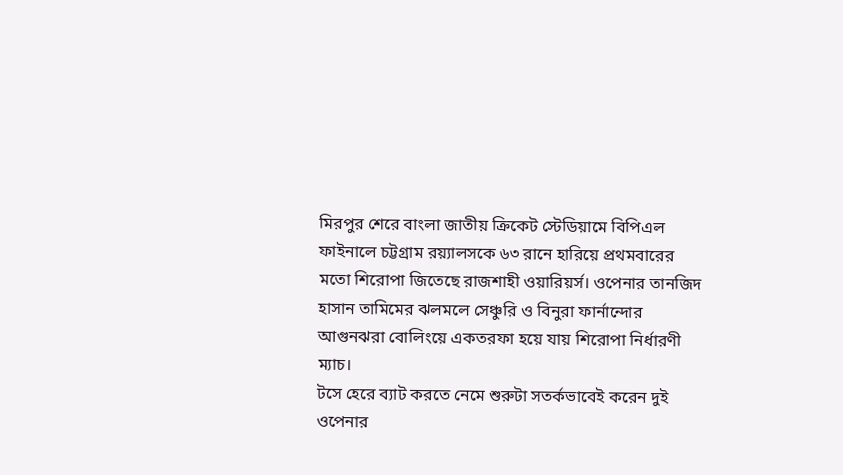মিরপুর শেরে বাংলা জাতীয় ক্রিকেট স্টেডিয়ামে বিপিএল ফাইনালে চট্টগ্রাম রয়্যালসকে ৬৩ রানে হারিয়ে প্রথমবারের মতো শিরোপা জিতেছে রাজশাহী ওয়ারিয়র্স। ওপেনার তানজিদ হাসান তামিমের ঝলমলে সেঞ্চুরি ও বিনুরা ফার্নান্দোর আগুনঝরা বোলিংয়ে একতরফা হয়ে যায় শিরোপা নির্ধারণী ম্যাচ।
টসে হেরে ব্যাট করতে নেমে শুরুটা সতর্কভাবেই করেন দুই ওপেনার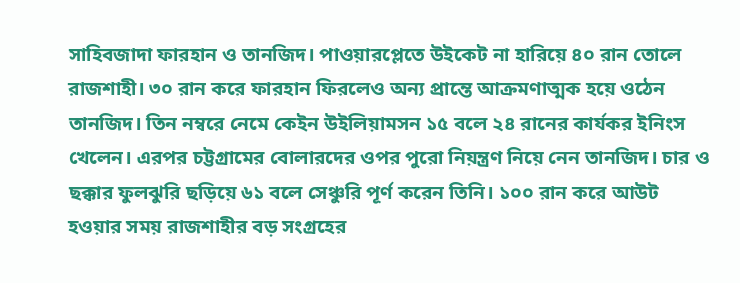সাহিবজাদা ফারহান ও তানজিদ। পাওয়ারপ্লেতে উইকেট না হারিয়ে ৪০ রান তোলে রাজশাহী। ৩০ রান করে ফারহান ফিরলেও অন্য প্রান্তে আক্রমণাত্মক হয়ে ওঠেন তানজিদ। তিন নম্বরে নেমে কেইন উইলিয়ামসন ১৫ বলে ২৪ রানের কার্যকর ইনিংস খেলেন। এরপর চট্টগ্রামের বোলারদের ওপর পুরো নিয়ন্ত্রণ নিয়ে নেন তানজিদ। চার ও ছক্কার ফুলঝুরি ছড়িয়ে ৬১ বলে সেঞ্চুরি পূর্ণ করেন তিনি। ১০০ রান করে আউট হওয়ার সময় রাজশাহীর বড় সংগ্রহের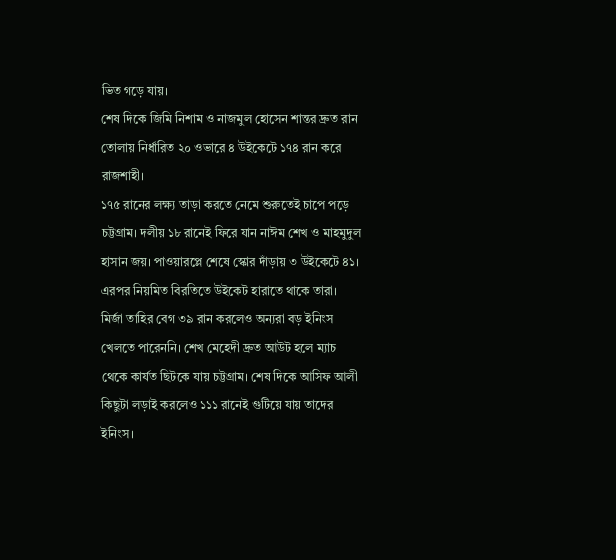ভিত গড়ে যায়।
শেষ দিকে জিমি নিশাম ও নাজমুল হোসেন শান্তর দ্রুত রান তোলায় নির্ধারিত ২০ ওভারে ৪ উইকেটে ১৭৪ রান করে রাজশাহী।
১৭৫ রানের লক্ষ্য তাড়া করতে নেমে শুরুতেই চাপে পড়ে চট্টগ্রাম। দলীয় ১৮ রানেই ফিরে যান নাঈম শেখ ও মাহমুদুল হাসান জয়। পাওয়ারপ্লে শেষে স্কোর দাঁড়ায় ৩ উইকেটে ৪১। এরপর নিয়মিত বিরতিতে উইকেট হারাতে থাকে তারা। মির্জা তাহির বেগ ৩৯ রান করলেও অন্যরা বড় ইনিংস খেলতে পারেননি। শেখ মেহেদী দ্রুত আউট হলে ম্যাচ থেকে কার্যত ছিটকে যায় চট্টগ্রাম। শেষ দিকে আসিফ আলী কিছুটা লড়াই করলেও ১১১ রানেই গুটিয়ে যায় তাদের ইনিংস।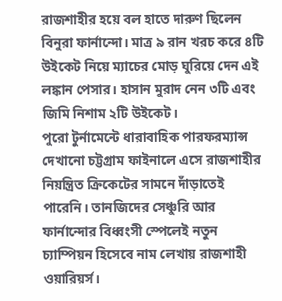রাজশাহীর হয়ে বল হাতে দারুণ ছিলেন বিনুরা ফার্নান্দো। মাত্র ৯ রান খরচ করে ৪টি উইকেট নিয়ে ম্যাচের মোড় ঘুরিয়ে দেন এই লঙ্কান পেসার। হাসান মুরাদ নেন ৩টি এবং জিমি নিশাম ২টি উইকেট।
পুরো টুর্নামেন্টে ধারাবাহিক পারফরম্যান্স দেখানো চট্টগ্রাম ফাইনালে এসে রাজশাহীর নিয়ন্ত্রিত ক্রিকেটের সামনে দাঁড়াতেই পারেনি। তানজিদের সেঞ্চুরি আর ফার্নান্দোর বিধ্বংসী স্পেলেই নতুন চ্যাম্পিয়ন হিসেবে নাম লেখায় রাজশাহী ওয়ারিয়র্স।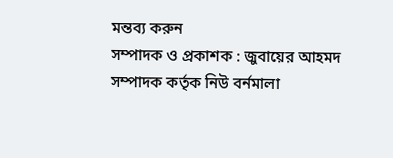মন্তব্য করুন
সম্পাদক ও প্রকাশক : জুবায়ের আহমদ
সম্পাদক কর্তৃক নিউ বর্নমালা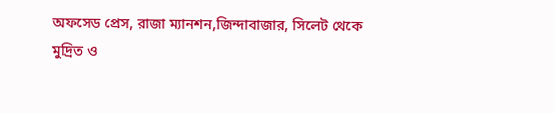অফসেড প্রেস, রাজা ম্যানশন,জিন্দাবাজার, সিলেট থেকে মুদ্রিত ও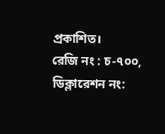প্রকাশিত।
রেজি নং : চ-৭০০, ডিক্লারেশন নং: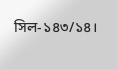সিল-১৪৩/১৪।